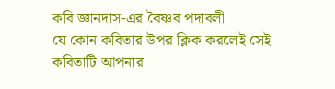কবি জ্ঞানদাস-এর বৈষ্ণব পদাবলী
যে কোন কবিতার উপর ক্লিক করলেই সেই কবিতাটি আপনার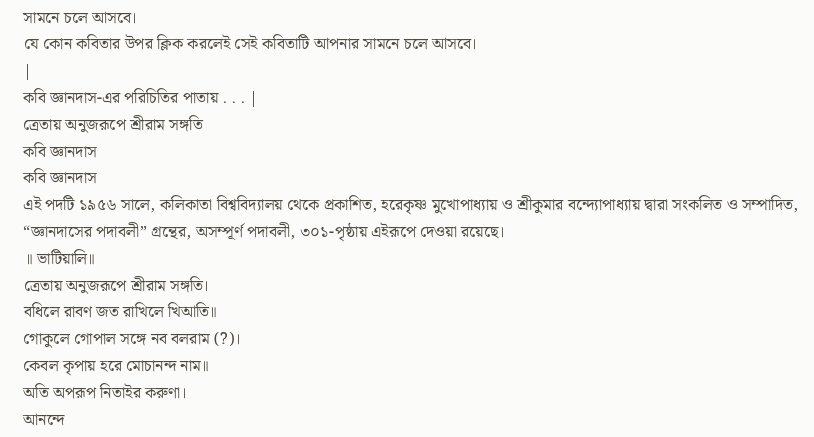সামনে চলে আসবে।
যে কোন কবিতার উপর ক্লিক করলেই সেই কবিতাটি আপনার সামনে চলে আসবে।
|
কবি জ্ঞানদাস-এর পরিচিতির পাতায় . . . |
ত্রেতায় অনুজরূপে শ্রীরাম সঙ্গতি
কবি জ্ঞানদাস
কবি জ্ঞানদাস
এই পদটি ১৯৫৬ সালে, কলিকাতা বিশ্ববিদ্যালয় থেকে প্রকাশিত, হরেকৃষ্ণ মুখোপাধ্যায় ও শ্রীকুমার বন্দ্যোপাধ্যায় দ্বারা সংকলিত ও সম্পাদিত, “জ্ঞানদাসের পদাবলী” গ্রন্থের, অসম্পূর্ণ পদাবলী, ৩০১-পৃষ্ঠায় এইরূপে দেওয়া রয়েছে।
॥ ভাটিয়ালি॥
ত্রেতায় অনুজরূপে শ্রীরাম সঙ্গতি।
বধিলে রাবণ জত রাখিলে খিআতি॥
গোকুলে গোপাল সঙ্গে নব বলরাম (?)।
কেবল কৃপায় হরে মোচানন্দ নাম॥
অতি অপরূপ নিতাইর করুণা।
আনন্দে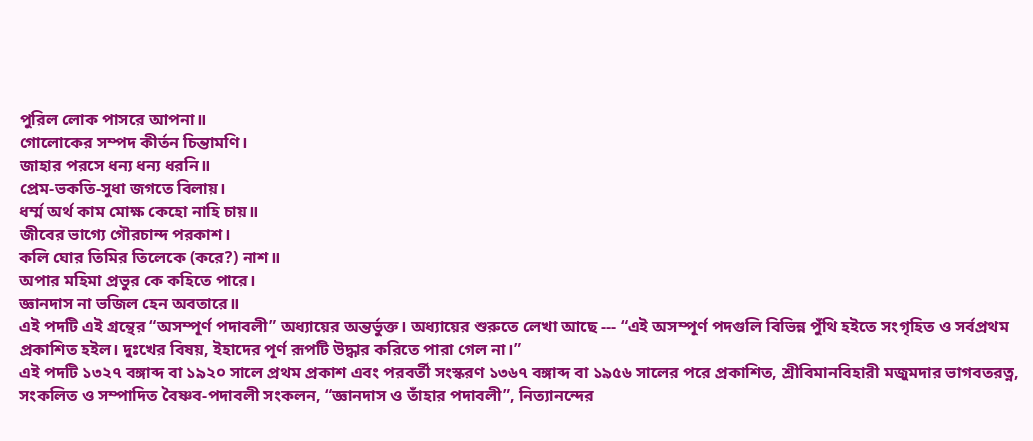পুরিল লোক পাসরে আপনা॥
গোলোকের সম্পদ কীর্তন চিন্তামণি।
জাহার পরসে ধন্য ধন্য ধরনি॥
প্রেম-ভকতি-সুধা জগতে বিলায়।
ধর্ম্ম অর্থ কাম মোক্ষ কেহো নাহি চায়॥
জীবের ভাগ্যে গৌরচান্দ পরকাশ।
কলি ঘোর তিমির তিলেকে (করে?) নাশ॥
অপার মহিমা প্রভুর কে কহিতে পারে।
জ্ঞানদাস না ভজিল হেন অবতারে॥
এই পদটি এই গ্রন্থের “অসম্পূর্ণ পদাবলী” অধ্যায়ের অন্তর্ভুক্ত। অধ্যায়ের শুরুতে লেখা আছে --- “এই অসম্পূর্ণ পদগুলি বিভিন্ন পুঁথি হইতে সংগৃহিত ও সর্বপ্রথম প্রকাশিত হইল। দুঃখের বিষয়, ইহাদের পূর্ণ রূপটি উদ্ধার করিতে পারা গেল না।”
এই পদটি ১৩২৭ বঙ্গাব্দ বা ১৯২০ সালে প্রথম প্রকাশ এবং পরবর্তী সংস্করণ ১৩৬৭ বঙ্গাব্দ বা ১৯৫৬ সালের পরে প্রকাশিত, শ্রীবিমানবিহারী মজুমদার ভাগবতরত্ন, সংকলিত ও সম্পাদিত বৈষ্ণব-পদাবলী সংকলন, “জ্ঞানদাস ও তাঁহার পদাবলী”, নিত্যানন্দের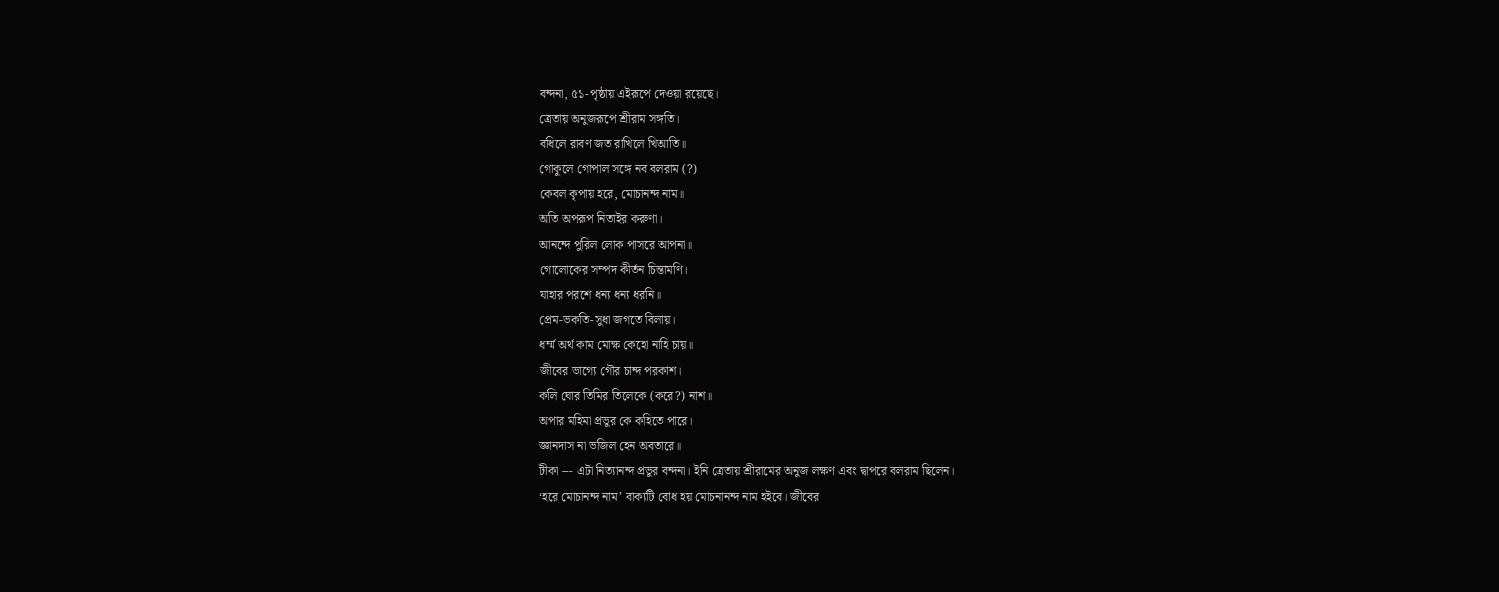বন্দনা, ৫১-পৃষ্ঠায় এইরূপে দেওয়া রয়েছে।
ত্রেতায় অনুজরূপে শ্রীরাম সঙ্গতি।
বধিলে রাবণ জত রাখিলে খিআতি॥
গোকুলে গোপাল সঙ্গে নব বলরাম (?)
কেবল কৃপায় হরে, মোচানন্দ নাম॥
অতি অপরূপ নিতাইর করুণা।
আনন্দে পুরিল লোক পাসরে আপনা॥
গোলোকের সম্পদ কীর্তন চিন্তামণি।
যাহার পরশে ধন্য ধন্য ধরনি॥
প্রেম-ভকতি-সুধা জগতে বিলায়।
ধর্ম্ম অর্থ কাম মোক্ষ কেহো নাহি চায়॥
জীবের ভাগ্যে গৌর চান্দ পরকাশ।
কলি ঘোর তিমির তিলেকে (করে?) নাশ॥
অপার মহিমা প্রভুর কে কহিতে পারে।
জ্ঞানদাস না ভজিল হেন অবতারে॥
টীকা --- এটা নিত্যানন্দ প্রভুর বন্দনা। ইনি ত্রেতায় শ্রীরামের অনুজ লক্ষণ এবং দ্বাপরে বলরাম ছিলেন।
‘হরে মোচানন্দ নাম’ বাক্যটি বোধ হয় মোচনানন্দ নাম হইবে। জীবের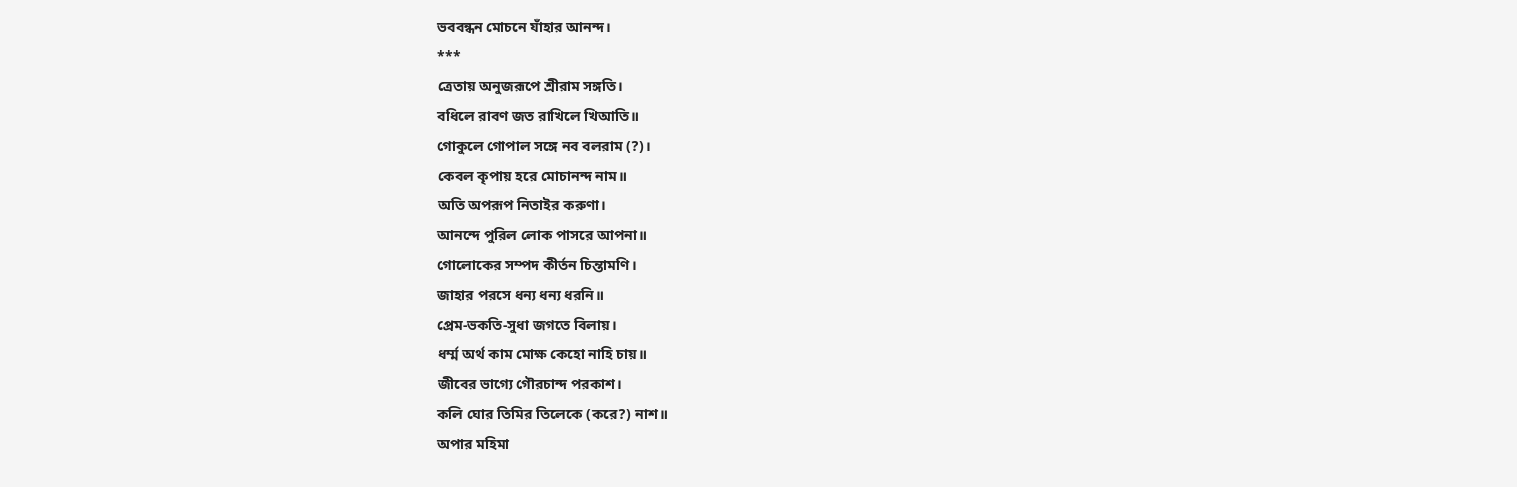ভববন্ধন মোচনে যাঁহার আনন্দ।
***
ত্রেতায় অনুজরূপে শ্রীরাম সঙ্গতি।
বধিলে রাবণ জত রাখিলে খিআতি॥
গোকুলে গোপাল সঙ্গে নব বলরাম (?)।
কেবল কৃপায় হরে মোচানন্দ নাম॥
অতি অপরূপ নিতাইর করুণা।
আনন্দে পুরিল লোক পাসরে আপনা॥
গোলোকের সম্পদ কীর্তন চিন্তামণি।
জাহার পরসে ধন্য ধন্য ধরনি॥
প্রেম-ভকতি-সুধা জগতে বিলায়।
ধর্ম্ম অর্থ কাম মোক্ষ কেহো নাহি চায়॥
জীবের ভাগ্যে গৌরচান্দ পরকাশ।
কলি ঘোর তিমির তিলেকে (করে?) নাশ॥
অপার মহিমা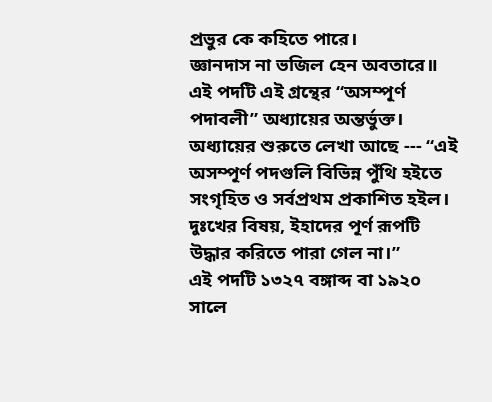প্রভুর কে কহিতে পারে।
জ্ঞানদাস না ভজিল হেন অবতারে॥
এই পদটি এই গ্রন্থের “অসম্পূর্ণ পদাবলী” অধ্যায়ের অন্তর্ভুক্ত। অধ্যায়ের শুরুতে লেখা আছে --- “এই অসম্পূর্ণ পদগুলি বিভিন্ন পুঁথি হইতে সংগৃহিত ও সর্বপ্রথম প্রকাশিত হইল। দুঃখের বিষয়, ইহাদের পূর্ণ রূপটি উদ্ধার করিতে পারা গেল না।”
এই পদটি ১৩২৭ বঙ্গাব্দ বা ১৯২০ সালে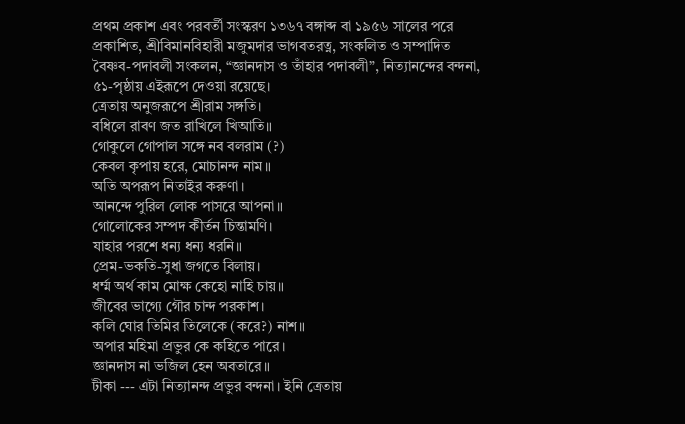প্রথম প্রকাশ এবং পরবর্তী সংস্করণ ১৩৬৭ বঙ্গাব্দ বা ১৯৫৬ সালের পরে প্রকাশিত, শ্রীবিমানবিহারী মজুমদার ভাগবতরত্ন, সংকলিত ও সম্পাদিত বৈষ্ণব-পদাবলী সংকলন, “জ্ঞানদাস ও তাঁহার পদাবলী”, নিত্যানন্দের বন্দনা, ৫১-পৃষ্ঠায় এইরূপে দেওয়া রয়েছে।
ত্রেতায় অনুজরূপে শ্রীরাম সঙ্গতি।
বধিলে রাবণ জত রাখিলে খিআতি॥
গোকুলে গোপাল সঙ্গে নব বলরাম (?)
কেবল কৃপায় হরে, মোচানন্দ নাম॥
অতি অপরূপ নিতাইর করুণা।
আনন্দে পুরিল লোক পাসরে আপনা॥
গোলোকের সম্পদ কীর্তন চিন্তামণি।
যাহার পরশে ধন্য ধন্য ধরনি॥
প্রেম-ভকতি-সুধা জগতে বিলায়।
ধর্ম্ম অর্থ কাম মোক্ষ কেহো নাহি চায়॥
জীবের ভাগ্যে গৌর চান্দ পরকাশ।
কলি ঘোর তিমির তিলেকে (করে?) নাশ॥
অপার মহিমা প্রভুর কে কহিতে পারে।
জ্ঞানদাস না ভজিল হেন অবতারে॥
টীকা --- এটা নিত্যানন্দ প্রভুর বন্দনা। ইনি ত্রেতায়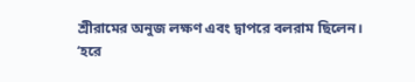শ্রীরামের অনুজ লক্ষণ এবং দ্বাপরে বলরাম ছিলেন।
‘হরে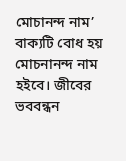মোচানন্দ নাম’ বাক্যটি বোধ হয় মোচনানন্দ নাম হইবে। জীবের ভববন্ধন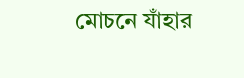মোচনে যাঁহার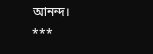আনন্দ।
***